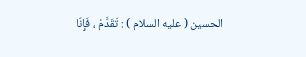الحسين ( عليه السلام ) : تَقَدَّمْ ، فَإِنّا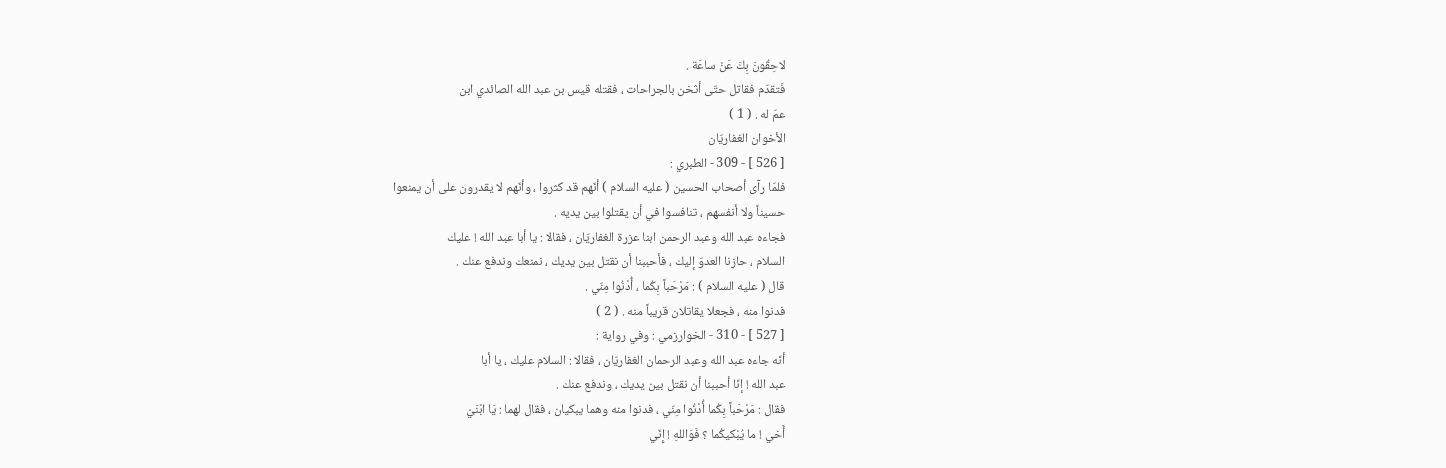لاحِقُونَ بِكَ عَنْ ساعَة .
فَتقدّم فقاتل حتّى أثخن بالجراحات ، فقتله قيس بن عبد الله الصائدي ابن
عمّ له . ( 1 )
الأخوان الغفاريّان
[ 526 ] - 309 - الطبري :
فلمّا رآى أصحاب الحسين ( عليه السلام ) أنّهم قد كثروا ، وأنّهم لا يقدرون على أن يمنعوا
حسيناً ولا أنفسهم ، تنافسوا في أن يقتلوا بين يديه .
فجاءه عبد الله وعبد الرحمن ابنا عزرة الغفاريّان ، فقالا : يا أبا عبد الله ! عليك
السلام ، حازنا العدوّ إليك ، فأحببنا أن نقتل بين يديك ، نمنعك وندفع عنك .
قال ( عليه السلام ) : مَرْحَباً بِكُما ، أُدْنُوا مِنّي .
فدنوا منه ، فجعلا يقاتلان قريباً منه . ( 2 )
[ 527 ] - 310 - الخوارزمي : وفي رواية :
أنّه جاءه عبد الله وعبد الرحمان الغفاريّان ، فقالا : السلام عليك ، يا أبا
عبد الله ! إنّا أحببنا أن نقتل بين يديك ، وندفع عنك .
فقال : مَرْحَباً بِكُما أُدْنُوا مِنّي ، فدنوا منه وهما يبكيان ، فقال لهما : يَا ابْنَيْ
أَخي ! ما يُبْكيكُما ؟ فَوَاللهِ ! إِنّي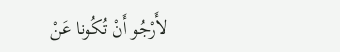لأَرْجُو أَنْ تُكُونا عَنْ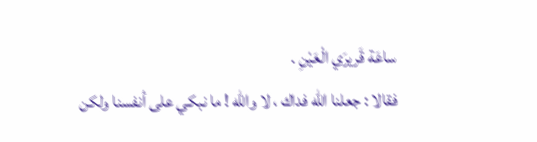ساعَة قَريرَي الْعَيْنِ .
فقالا : جعلنا الله فداك ، لا والله ! ما نبكي على أنفسنا ولكن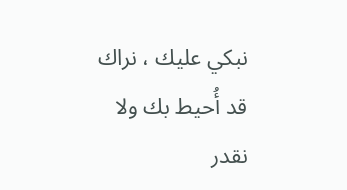نبكي عليك ، نراك
قد أُحيط بك ولا نقدر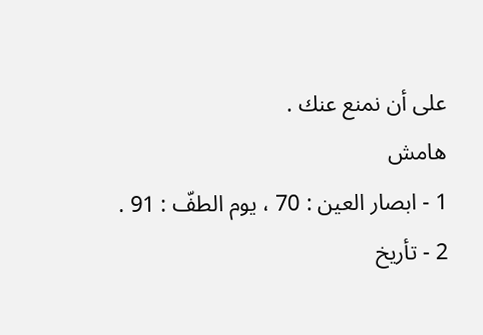على أن نمنع عنك .
هامش
1 - ابصار العين : 70 ، يوم الطفّ : 91 .
2 - تأريخ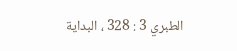الطبري 3 : 328 ، البداية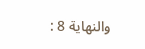والنهاية 8 :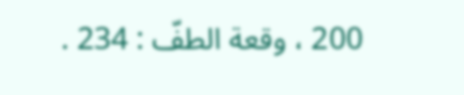200 ، وقعة الطفّ : 234 .